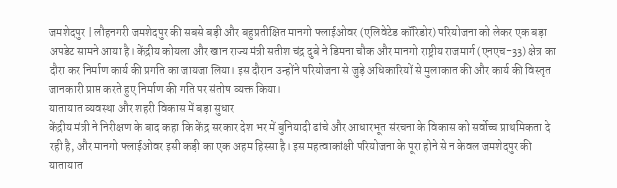जमशेदपुर | लौहनगरी जमशेदपुर की सबसे बड़ी और बहुप्रतीक्षित मानगो फ्लाईओवर (एलिवेटेड कॉरिडोर) परियोजना को लेकर एक बड़ा अपडेट सामने आया है। केंद्रीय कोयला और खान राज्य मंत्री सतीश चंद्र दुबे ने डिमना चौक और मानगो राष्ट्रीय राजमार्ग (एनएच-33) क्षेत्र का दौरा कर निर्माण कार्य की प्रगति का जायजा लिया। इस दौरान उन्होंने परियोजना से जुड़े अधिकारियों से मुलाकात की और कार्य की विस्तृत जानकारी प्राप्त करते हुए निर्माण की गति पर संतोष व्यक्त किया।
यातायात व्यवस्था और शहरी विकास में बड़ा सुधार
केंद्रीय मंत्री ने निरीक्षण के बाद कहा कि केंद्र सरकार देश भर में बुनियादी ढांचे और आधारभूत संरचना के विकास को सर्वोच्च प्राथमिकता दे रही है, और मानगो फ्लाईओवर इसी कड़ी का एक अहम हिस्सा है। इस महत्वाकांक्षी परियोजना के पूरा होने से न केवल जमशेदपुर की यातायात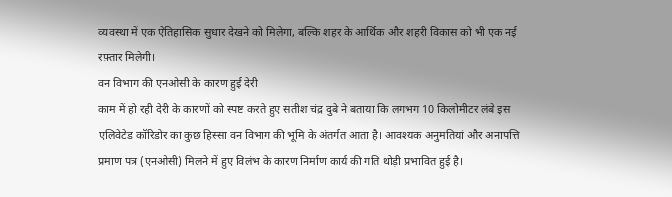व्यवस्था में एक ऐतिहासिक सुधार देखने को मिलेगा, बल्कि शहर के आर्थिक और शहरी विकास को भी एक नई रफ़्तार मिलेगी।
वन विभाग की एनओसी के कारण हुई देरी
काम में हो रही देरी के कारणों को स्पष्ट करते हुए सतीश चंद्र दुबे ने बताया कि लगभग 10 किलोमीटर लंबे इस एलिवेटेड कॉरिडोर का कुछ हिस्सा वन विभाग की भूमि के अंतर्गत आता है। आवश्यक अनुमतियां और अनापत्ति प्रमाण पत्र (एनओसी) मिलने में हुए विलंभ के कारण निर्माण कार्य की गति थोड़ी प्रभावित हुई है।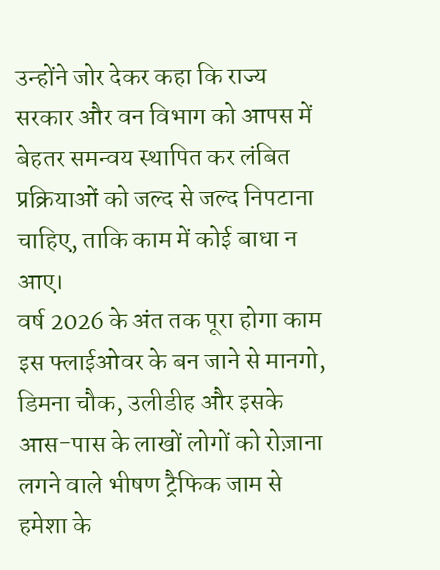उन्होंने जोर देकर कहा कि राज्य सरकार और वन विभाग को आपस में बेहतर समन्वय स्थापित कर लंबित प्रक्रियाओं को जल्द से जल्द निपटाना चाहिए, ताकि काम में कोई बाधा न आए।
वर्ष 2026 के अंत तक पूरा होगा काम
इस फ्लाईओवर के बन जाने से मानगो, डिमना चौक, उलीडीह और इसके आस-पास के लाखों लोगों को रोज़ाना लगने वाले भीषण ट्रैफिक जाम से हमेशा के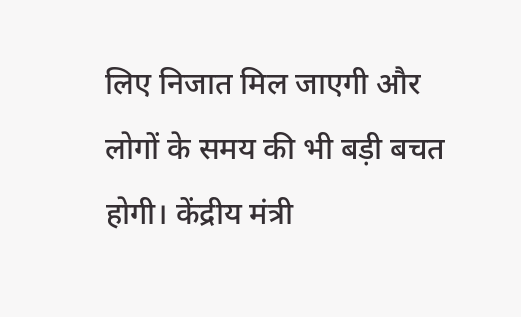लिए निजात मिल जाएगी और लोगों के समय की भी बड़ी बचत होगी। केंद्रीय मंत्री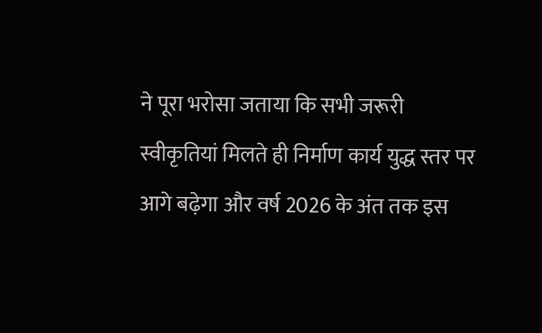ने पूरा भरोसा जताया कि सभी जरूरी स्वीकृतियां मिलते ही निर्माण कार्य युद्ध स्तर पर आगे बढ़ेगा और वर्ष 2026 के अंत तक इस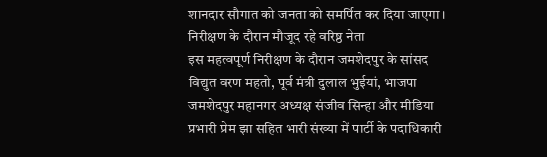शानदार सौगात को जनता को समर्पित कर दिया जाएगा।
निरीक्षण के दौरान मौजूद रहे वरिष्ठ नेता
इस महत्वपूर्ण निरीक्षण के दौरान जमशेदपुर के सांसद विद्युत वरण महतो, पूर्व मंत्री दुलाल भुईयां, भाजपा जमशेदपुर महानगर अध्यक्ष संजीव सिन्हा और मीडिया प्रभारी प्रेम झा सहित भारी संख्या में पार्टी के पदाधिकारी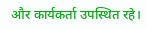और कार्यकर्ता उपस्थित रहे।